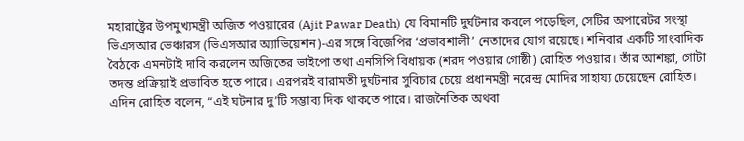মহারাষ্ট্রের উপমুখ্যমন্ত্রী অজিত পওয়ারের (Ajit Pawar Death) যে বিমানটি দুর্ঘটনার কবলে পড়েছিল, সেটির অপারেটর সংস্থা ভিএসআর ভেঞ্চারস (ভিএসআর অ্যাভিয়েশন)-এর সঙ্গে বিজেপির ‘প্রভাবশালী’ নেতাদের যোগ রয়েছে। শনিবার একটি সাংবাদিক বৈঠকে এমনটাই দাবি করলেন অজিতের ভাইপো তথা এনসিপি বিধায়ক (শরদ পওয়ার গোষ্ঠী) রোহিত পওয়ার। তাঁর আশঙ্কা, গোটা তদন্ত প্রক্রিয়াই প্রভাবিত হতে পারে। এরপরই বারামতী দুর্ঘটনার সুবিচার চেয়ে প্রধানমন্ত্রী নরেন্দ্র মোদির সাহায্য চেয়েছেন রোহিত।
এদিন রোহিত বলেন, “এই ঘটনার দু’টি সম্ভাব্য দিক থাকতে পারে। রাজনৈতিক অথবা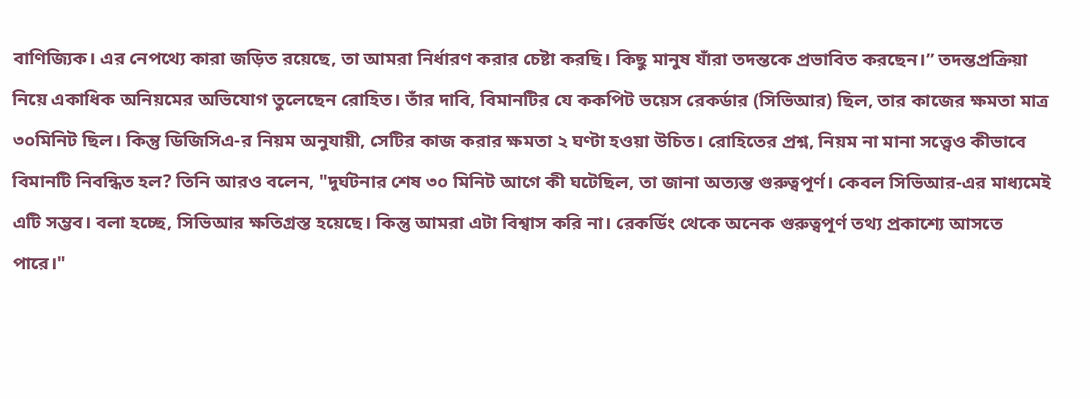বাণিজ্যিক। এর নেপথ্যে কারা জড়িত রয়েছে, তা আমরা নির্ধারণ করার চেষ্টা করছি। কিছু মানুষ যাঁরা তদন্তকে প্রভাবিত করছেন।” তদন্তপ্রক্রিয়া নিয়ে একাধিক অনিয়মের অভিযোগ তুলেছেন রোহিত। তাঁর দাবি, বিমানটির যে ককপিট ভয়েস রেকর্ডার (সিভিআর) ছিল, তার কাজের ক্ষমতা মাত্র ৩০মিনিট ছিল। কিন্তু ডিজিসিএ-র নিয়ম অনুযায়ী, সেটির কাজ করার ক্ষমতা ২ ঘণ্টা হওয়া উচিত। রোহিতের প্রশ্ন, নিয়ম না মানা সত্ত্বেও কীভাবে বিমানটি নিবন্ধিত হল? তিনি আরও বলেন, "দুর্ঘটনার শেষ ৩০ মিনিট আগে কী ঘটেছিল, তা জানা অত্যন্ত গুরুত্বপূর্ণ। কেবল সিভিআর-এর মাধ্যমেই এটি সম্ভব। বলা হচ্ছে, সিভিআর ক্ষতিগ্রস্ত হয়েছে। কিন্তু আমরা এটা বিশ্বাস করি না। রেকর্ডিং থেকে অনেক গুরুত্বপূর্ণ তথ্য প্রকাশ্যে আসতে পারে।"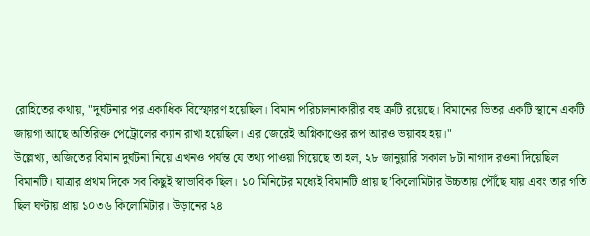রোহিতের কথায়, "দুর্ঘটনার পর একাধিক বিস্ফোরণ হয়েছিল। বিমান পরিচালনাকারীর বহু ত্রুটি রয়েছে। বিমানের ভিতর একটি স্থানে একটি জায়গা আছে অতিরিক্ত পেট্রোলের ক্যান রাখা হয়েছিল। এর জেরেই অগ্নিকাণ্ডের রূপ আরও ভয়াবহ হয়।"
উল্লেখ্য, অজিতের বিমান দুর্ঘটনা নিয়ে এখনও পর্যন্ত যে তথ্য পাওয়া গিয়েছে তা হল, ২৮ জানুয়ারি সকাল ৮টা নাগাদ রওনা দিয়েছিল বিমানটি। যাত্রার প্রথম দিকে সব কিছুই স্বাভাবিক ছিল। ১০ মিনিটের মধ্যেই বিমানটি প্রায় ছ’কিলোমিটার উচ্চতায় পৌঁছে যায় এবং তার গতি ছিল ঘণ্টায় প্রায় ১০৩৬ কিলোমিটার। উড়ানের ২৪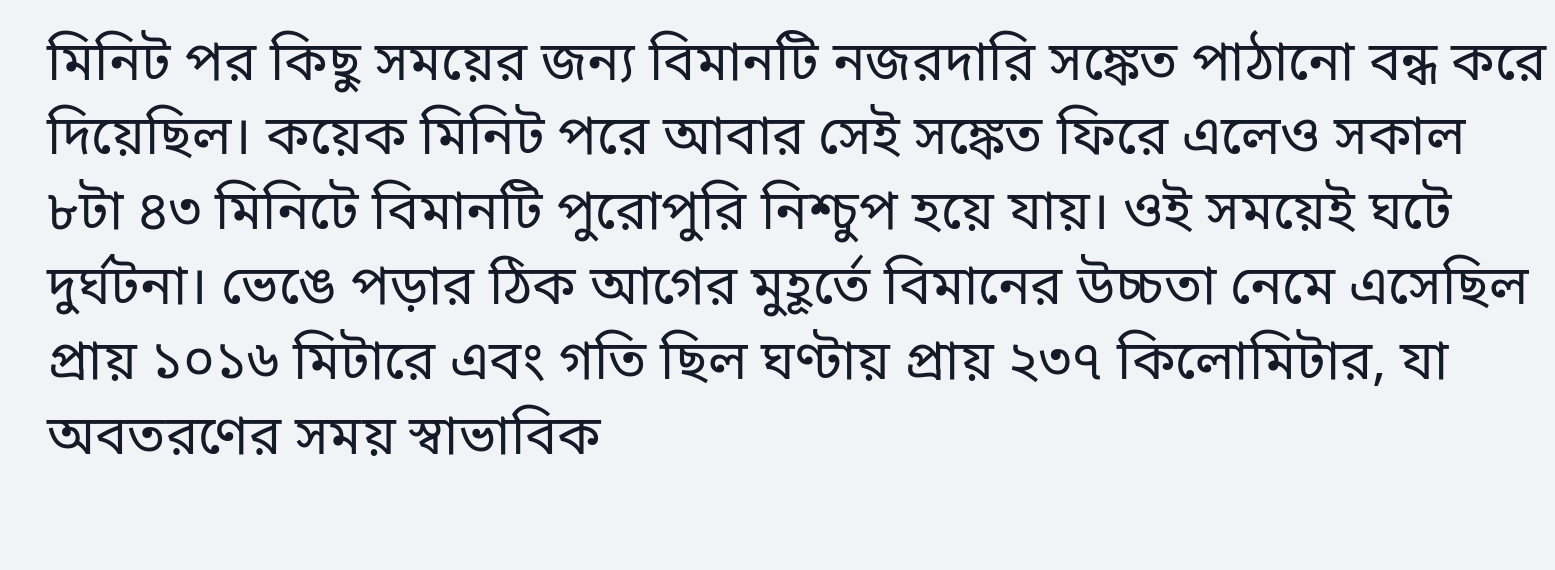মিনিট পর কিছু সময়ের জন্য বিমানটি নজরদারি সঙ্কেত পাঠানো বন্ধ করে দিয়েছিল। কয়েক মিনিট পরে আবার সেই সঙ্কেত ফিরে এলেও সকাল ৮টা ৪৩ মিনিটে বিমানটি পুরোপুরি নিশ্চুপ হয়ে যায়। ওই সময়েই ঘটে দুর্ঘটনা। ভেঙে পড়ার ঠিক আগের মুহূর্তে বিমানের উচ্চতা নেমে এসেছিল প্রায় ১০১৬ মিটারে এবং গতি ছিল ঘণ্টায় প্রায় ২৩৭ কিলোমিটার, যা অবতরণের সময় স্বাভাবিক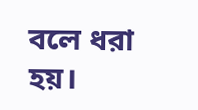বলে ধরা হয়।